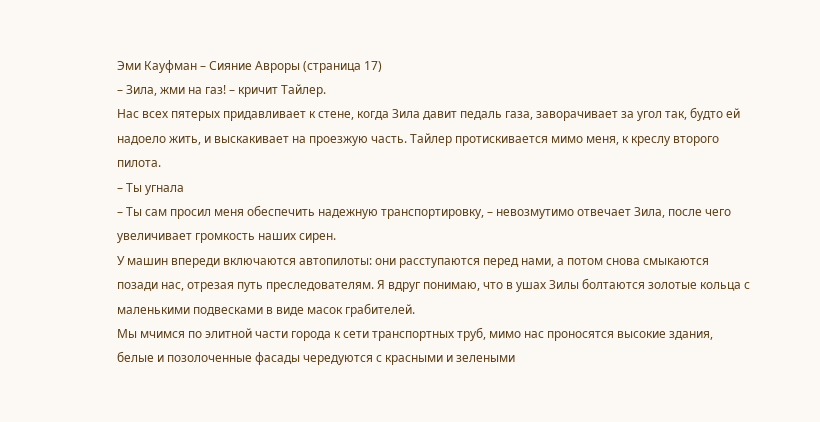Эми Кауфман – Сияние Авроры (страница 17)
– Зила, жми на газ! – кричит Тайлер.
Нас всех пятерых придавливает к стене, когда Зила давит педаль газа, заворачивает за угол так, будто ей надоело жить, и выскакивает на проезжую часть. Тайлер протискивается мимо меня, к креслу второго пилота.
– Ты угнала
– Ты сам просил меня обеспечить надежную транспортировку, – невозмутимо отвечает Зила, после чего увеличивает громкость наших сирен.
У машин впереди включаются автопилоты: они расступаются перед нами, а потом снова смыкаются позади нас, отрезая путь преследователям. Я вдруг понимаю, что в ушах Зилы болтаются золотые кольца с маленькими подвесками в виде масок грабителей.
Мы мчимся по элитной части города к сети транспортных труб, мимо нас проносятся высокие здания, белые и позолоченные фасады чередуются с красными и зелеными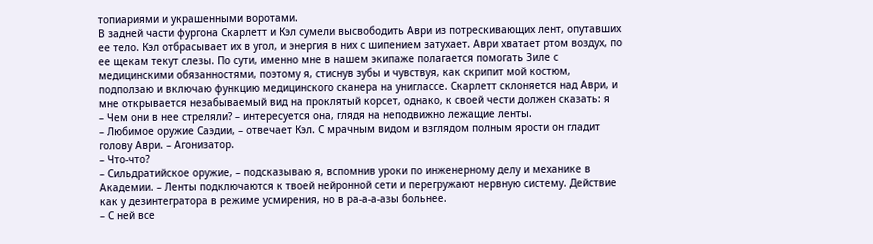топиариями и украшенными воротами.
В задней части фургона Скарлетт и Кэл сумели высвободить Аври из потрескивающих лент, опутавших ее тело. Кэл отбрасывает их в угол, и энергия в них с шипением затухает. Аври хватает ртом воздух, по ее щекам текут слезы. По сути, именно мне в нашем экипаже полагается помогать Зиле с медицинскими обязанностями, поэтому я, стиснув зубы и чувствуя, как скрипит мой костюм, подползаю и включаю функцию медицинского сканера на униглассе. Скарлетт склоняется над Аври, и мне открывается незабываемый вид на проклятый корсет, однако, к своей чести должен сказать: я
– Чем они в нее стреляли? – интересуется она, глядя на неподвижно лежащие ленты.
– Любимое оружие Саэдии, – отвечает Кэл. С мрачным видом и взглядом полным ярости он гладит голову Аври. – Агонизатор.
– Что-что?
– Сильдратийское оружие, – подсказываю я, вспомнив уроки по инженерному делу и механике в Академии. – Ленты подключаются к твоей нейронной сети и перегружают нервную систему. Действие как у дезинтегратора в режиме усмирения, но в ра-а-а-азы больнее.
– С ней все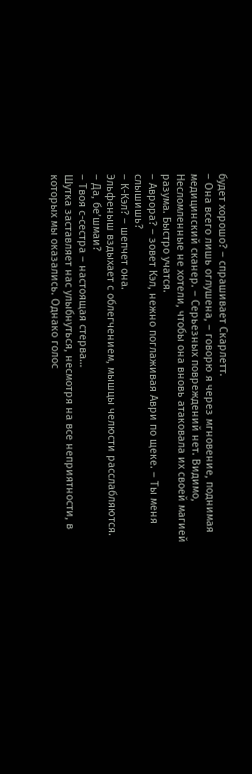будет хорошо? – спрашивает Скарлетт.
– Она всего лишь оглушена, – говорю я через мгновение, поднимая медицинский сканер. – Серьезных повреждений нет. Видимо, Несломленные не хотели, чтобы она вновь атаковала их своей магией разума. Быстро учатся.
– Аврора? – зовет Кэл, нежно поглаживая Аври по щеке. – Ты меня слышишь?
– К-Кэл? – шепчет она.
Эльфеныш вздыхает с облегчением, мышцы челюсти расслабляются.
– Да, бе’шмаи?
– Твоя с-сестра – настоящая стерва…
Шутка заставляет нас улыбнуться, несмотря на все неприятности, в которых мы оказались. Однако голос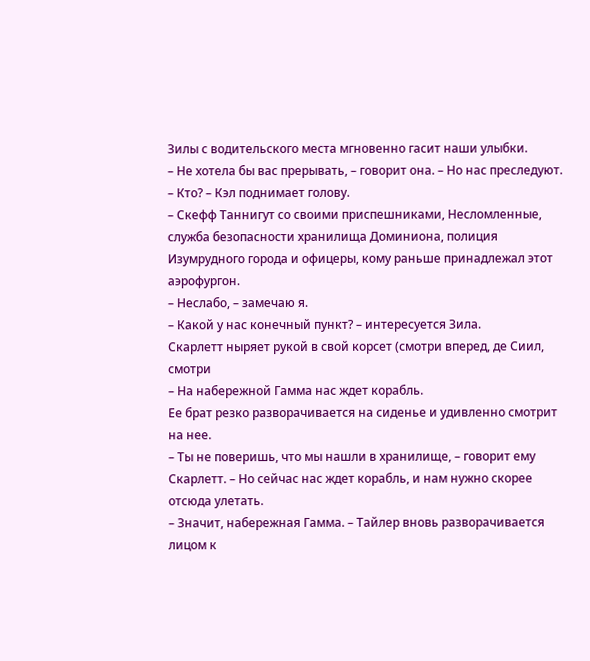Зилы с водительского места мгновенно гасит наши улыбки.
– Не хотела бы вас прерывать, – говорит она. – Но нас преследуют.
– Кто? – Кэл поднимает голову.
– Скефф Таннигут со своими приспешниками, Несломленные, служба безопасности хранилища Доминиона, полиция Изумрудного города и офицеры, кому раньше принадлежал этот аэрофургон.
– Неслабо, – замечаю я.
– Какой у нас конечный пункт? – интересуется Зила.
Скарлетт ныряет рукой в свой корсет (смотри вперед, де Сиил, смотри
– На набережной Гамма нас ждет корабль.
Ее брат резко разворачивается на сиденье и удивленно смотрит на нее.
– Ты не поверишь, что мы нашли в хранилище, – говорит ему Скарлетт. – Но сейчас нас ждет корабль, и нам нужно скорее отсюда улетать.
– Значит, набережная Гамма. – Тайлер вновь разворачивается лицом к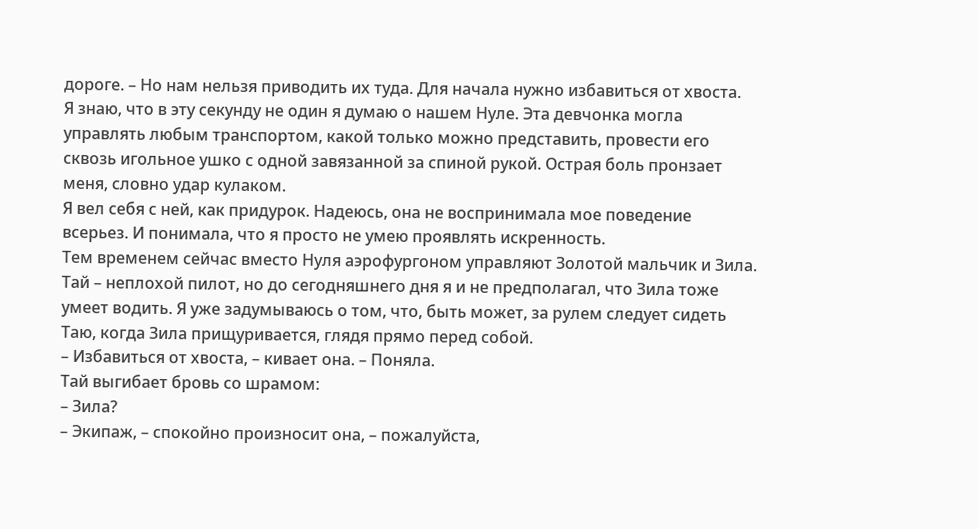дороге. – Но нам нельзя приводить их туда. Для начала нужно избавиться от хвоста.
Я знаю, что в эту секунду не один я думаю о нашем Нуле. Эта девчонка могла управлять любым транспортом, какой только можно представить, провести его сквозь игольное ушко с одной завязанной за спиной рукой. Острая боль пронзает меня, словно удар кулаком.
Я вел себя с ней, как придурок. Надеюсь, она не воспринимала мое поведение всерьез. И понимала, что я просто не умею проявлять искренность.
Тем временем сейчас вместо Нуля аэрофургоном управляют Золотой мальчик и Зила. Тай – неплохой пилот, но до сегодняшнего дня я и не предполагал, что Зила тоже умеет водить. Я уже задумываюсь о том, что, быть может, за рулем следует сидеть Таю, когда Зила прищуривается, глядя прямо перед собой.
– Избавиться от хвоста, – кивает она. – Поняла.
Тай выгибает бровь со шрамом:
– Зила?
– Экипаж, – спокойно произносит она, – пожалуйста,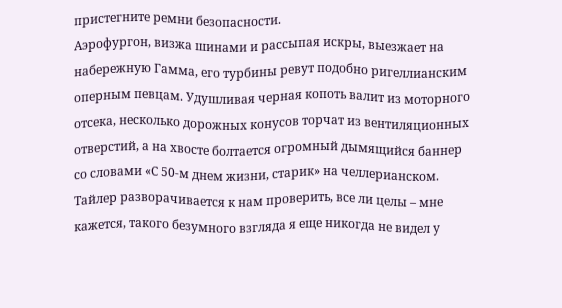пристегните ремни безопасности.
Аэрофургон, визжа шинами и рассыпая искры, выезжает на набережную Гамма, его турбины ревут подобно ригеллианским оперным певцам. Удушливая черная копоть валит из моторного отсека, несколько дорожных конусов торчат из вентиляционных отверстий, а на хвосте болтается огромный дымящийся баннер со словами «С 50-м днем жизни, старик» на челлерианском. Тайлер разворачивается к нам проверить, все ли целы – мне кажется, такого безумного взгляда я еще никогда не видел у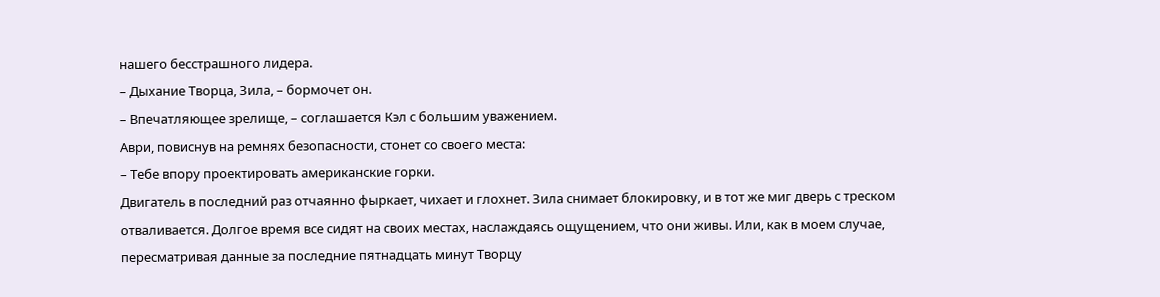нашего бесстрашного лидера.
– Дыхание Творца, Зила, – бормочет он.
– Впечатляющее зрелище, – соглашается Кэл с большим уважением.
Аври, повиснув на ремнях безопасности, стонет со своего места:
– Тебе впору проектировать американские горки.
Двигатель в последний раз отчаянно фыркает, чихает и глохнет. Зила снимает блокировку, и в тот же миг дверь с треском отваливается. Долгое время все сидят на своих местах, наслаждаясь ощущением, что они живы. Или, как в моем случае, пересматривая данные за последние пятнадцать минут Творцу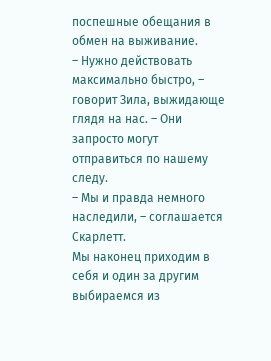поспешные обещания в обмен на выживание.
– Нужно действовать максимально быстро, – говорит Зила, выжидающе глядя на нас. – Они запросто могут отправиться по нашему следу.
– Мы и правда немного наследили, – соглашается Скарлетт.
Мы наконец приходим в себя и один за другим выбираемся из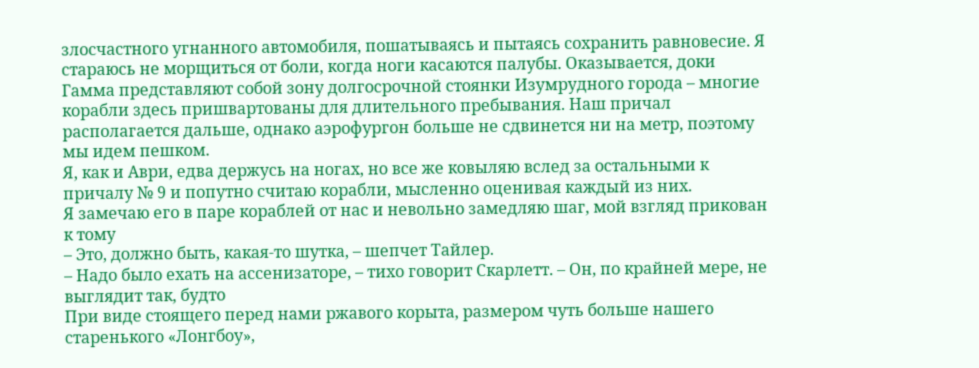злосчастного угнанного автомобиля, пошатываясь и пытаясь сохранить равновесие. Я стараюсь не морщиться от боли, когда ноги касаются палубы. Оказывается, доки Гамма представляют собой зону долгосрочной стоянки Изумрудного города – многие корабли здесь пришвартованы для длительного пребывания. Наш причал располагается дальше, однако аэрофургон больше не сдвинется ни на метр, поэтому мы идем пешком.
Я, как и Аври, едва держусь на ногах, но все же ковыляю вслед за остальными к причалу № 9 и попутно считаю корабли, мысленно оценивая каждый из них.
Я замечаю его в паре кораблей от нас и невольно замедляю шаг, мой взгляд прикован к тому
– Это, должно быть, какая-то шутка, – шепчет Тайлер.
– Надо было ехать на ассенизаторе, – тихо говорит Скарлетт. – Он, по крайней мере, не выглядит так, будто
При виде стоящего перед нами ржавого корыта, размером чуть больше нашего старенького «Лонгбоу»,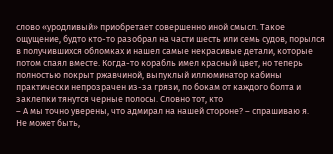слово «уродливый» приобретает совершенно иной смысл. Такое ощущение, будто кто-то разобрал на части шесть или семь судов, порылся в получившихся обломках и нашел самые некрасивые детали, которые потом спаял вместе. Когда-то корабль имел красный цвет, но теперь полностью покрыт ржавчиной, выпуклый иллюминатор кабины практически непрозрачен из-за грязи, по бокам от каждого болта и заклепки тянутся черные полосы. Словно тот, кто
– А мы точно уверены, что адмирал на нашей стороне? – спрашиваю я.
Не может быть,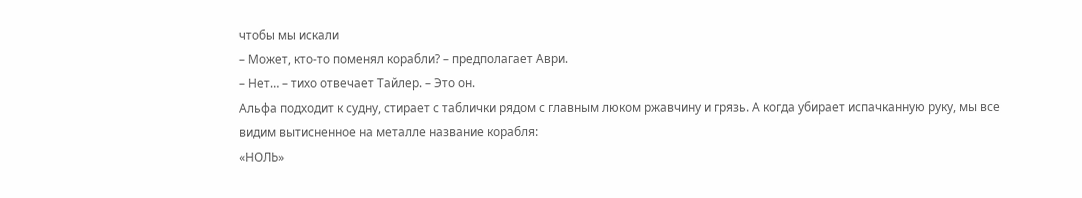чтобы мы искали
– Может, кто-то поменял корабли? – предполагает Аври.
– Нет… – тихо отвечает Тайлер. – Это он.
Альфа подходит к судну, стирает с таблички рядом с главным люком ржавчину и грязь. А когда убирает испачканную руку, мы все видим вытисненное на металле название корабля:
«НОЛЬ»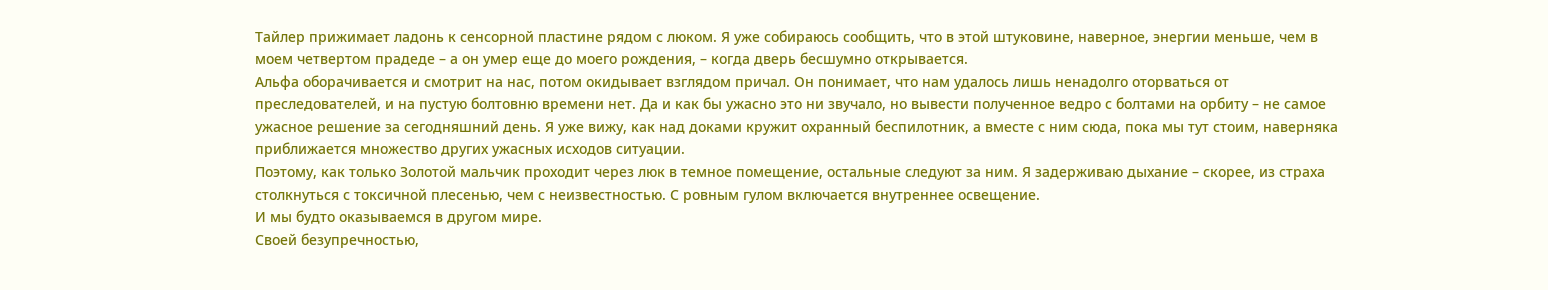Тайлер прижимает ладонь к сенсорной пластине рядом с люком. Я уже собираюсь сообщить, что в этой штуковине, наверное, энергии меньше, чем в моем четвертом прадеде – а он умер еще до моего рождения, – когда дверь бесшумно открывается.
Альфа оборачивается и смотрит на нас, потом окидывает взглядом причал. Он понимает, что нам удалось лишь ненадолго оторваться от преследователей, и на пустую болтовню времени нет. Да и как бы ужасно это ни звучало, но вывести полученное ведро с болтами на орбиту – не самое ужасное решение за сегодняшний день. Я уже вижу, как над доками кружит охранный беспилотник, а вместе с ним сюда, пока мы тут стоим, наверняка приближается множество других ужасных исходов ситуации.
Поэтому, как только Золотой мальчик проходит через люк в темное помещение, остальные следуют за ним. Я задерживаю дыхание – скорее, из страха столкнуться с токсичной плесенью, чем с неизвестностью. С ровным гулом включается внутреннее освещение.
И мы будто оказываемся в другом мире.
Своей безупречностью,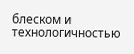блеском и технологичностью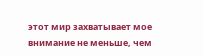этот мир захватывает мое внимание не меньше, чем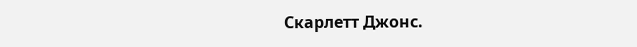Скарлетт Джонс.